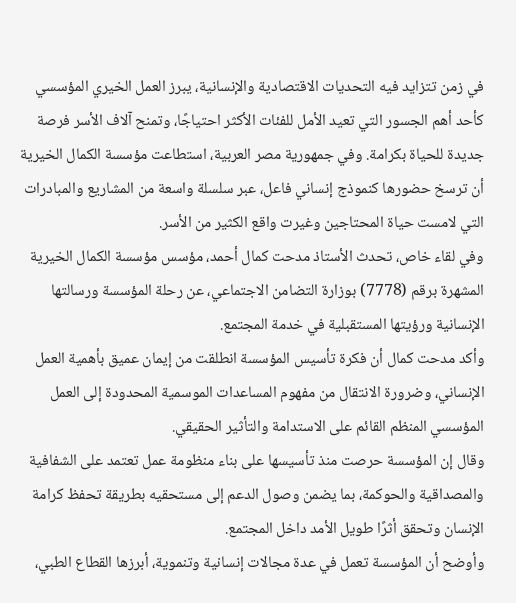في زمن تتزايد فيه التحديات الاقتصادية والإنسانية، يبرز العمل الخيري المؤسسي كأحد أهم الجسور التي تعيد الأمل للفئات الأكثر احتياجًا، وتمنح آلاف الأسر فرصة جديدة للحياة بكرامة. وفي جمهورية مصر العربية، استطاعت مؤسسة الكمال الخيرية أن ترسخ حضورها كنموذج إنساني فاعل، عبر سلسلة واسعة من المشاريع والمبادرات التي لامست حياة المحتاجين وغيرت واقع الكثير من الأسر.
وفي لقاء خاص، تحدث الأستاذ مدحت كمال أحمد، مؤسس مؤسسة الكمال الخيرية المشهرة برقم (7778) بوزارة التضامن الاجتماعي، عن رحلة المؤسسة ورسالتها الإنسانية ورؤيتها المستقبلية في خدمة المجتمع.
وأكد مدحت كمال أن فكرة تأسيس المؤسسة انطلقت من إيمان عميق بأهمية العمل الإنساني، وضرورة الانتقال من مفهوم المساعدات الموسمية المحدودة إلى العمل المؤسسي المنظم القائم على الاستدامة والتأثير الحقيقي.
وقال إن المؤسسة حرصت منذ تأسيسها على بناء منظومة عمل تعتمد على الشفافية والمصداقية والحوكمة، بما يضمن وصول الدعم إلى مستحقيه بطريقة تحفظ كرامة الإنسان وتحقق أثرًا طويل الأمد داخل المجتمع.
وأوضح أن المؤسسة تعمل في عدة مجالات إنسانية وتنموية، أبرزها القطاع الطبي،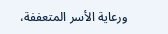ورعاية الأسر المتعففة،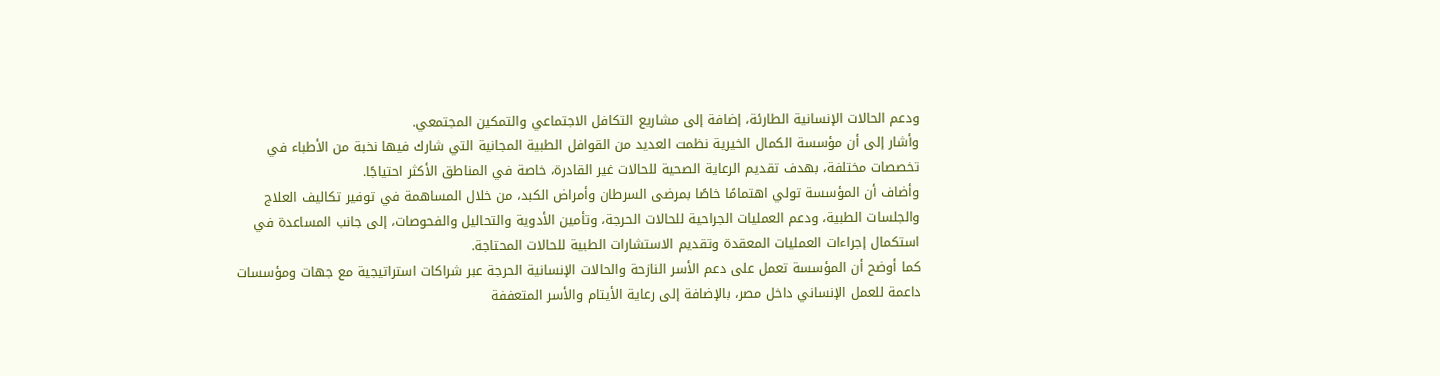ودعم الحالات الإنسانية الطارئة، إضافة إلى مشاريع التكافل الاجتماعي والتمكين المجتمعي.
وأشار إلى أن مؤسسة الكمال الخيرية نظمت العديد من القوافل الطبية المجانية التي شارك فيها نخبة من الأطباء في تخصصات مختلفة، بهدف تقديم الرعاية الصحية للحالات غير القادرة، خاصة في المناطق الأكثر احتياجًا.
وأضاف أن المؤسسة تولي اهتمامًا خاصًا بمرضى السرطان وأمراض الكبد، من خلال المساهمة في توفير تكاليف العلاج والجلسات الطبية، ودعم العمليات الجراحية للحالات الحرجة، وتأمين الأدوية والتحاليل والفحوصات، إلى جانب المساعدة في استكمال إجراءات العمليات المعقدة وتقديم الاستشارات الطبية للحالات المحتاجة.
كما أوضح أن المؤسسة تعمل على دعم الأسر النازحة والحالات الإنسانية الحرجة عبر شراكات استراتيجية مع جهات ومؤسسات داعمة للعمل الإنساني داخل مصر، بالإضافة إلى رعاية الأيتام والأسر المتعففة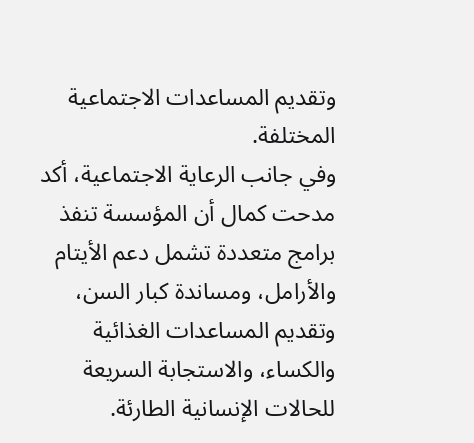وتقديم المساعدات الاجتماعية المختلفة.
وفي جانب الرعاية الاجتماعية، أكد مدحت كمال أن المؤسسة تنفذ برامج متعددة تشمل دعم الأيتام والأرامل، ومساندة كبار السن، وتقديم المساعدات الغذائية والكساء، والاستجابة السريعة للحالات الإنسانية الطارئة.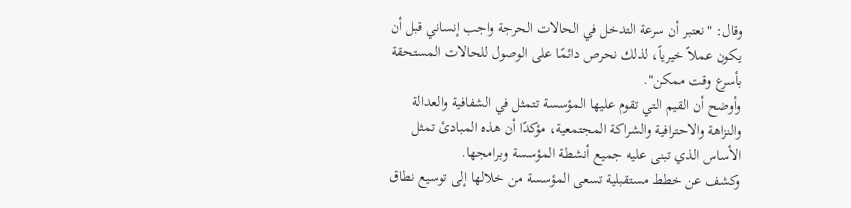وقال: "نعتبر أن سرعة التدخل في الحالات الحرجة واجب إنساني قبل أن يكون عملاً خيرياً، لذلك نحرص دائمًا على الوصول للحالات المستحقة بأسرع وقت ممكن".
وأوضح أن القيم التي تقوم عليها المؤسسة تتمثل في الشفافية والعدالة والنزاهة والاحترافية والشراكة المجتمعية، مؤكدًا أن هذه المبادئ تمثل الأساس الذي تبنى عليه جميع أنشطة المؤسسة وبرامجها.
وكشف عن خطط مستقبلية تسعى المؤسسة من خلالها إلى توسيع نطاق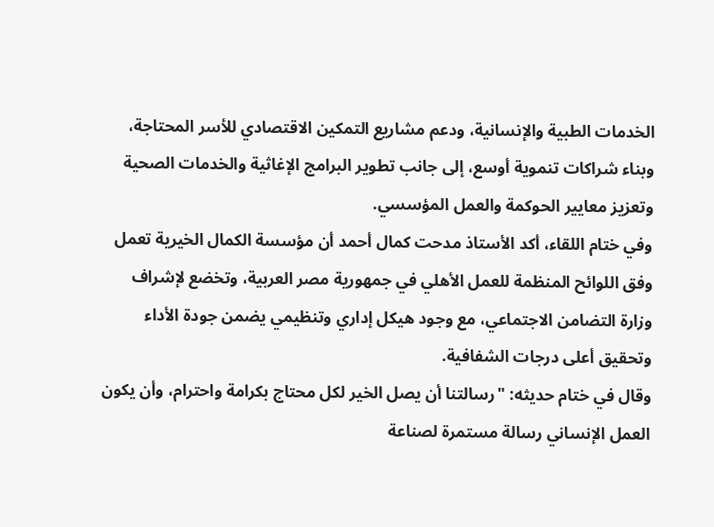الخدمات الطبية والإنسانية، ودعم مشاريع التمكين الاقتصادي للأسر المحتاجة، وبناء شراكات تنموية أوسع، إلى جانب تطوير البرامج الإغاثية والخدمات الصحية وتعزيز معايير الحوكمة والعمل المؤسسي.
وفي ختام اللقاء، أكد الأستاذ مدحت كمال أحمد أن مؤسسة الكمال الخيرية تعمل وفق اللوائح المنظمة للعمل الأهلي في جمهورية مصر العربية، وتخضع لإشراف وزارة التضامن الاجتماعي، مع وجود هيكل إداري وتنظيمي يضمن جودة الأداء وتحقيق أعلى درجات الشفافية.
وقال في ختام حديثه: "رسالتنا أن يصل الخير لكل محتاج بكرامة واحترام، وأن يكون العمل الإنساني رسالة مستمرة لصناعة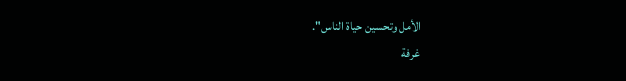الأمل وتحسين حياة الناس".
غرفة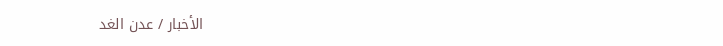الأخبار / عدن الغد